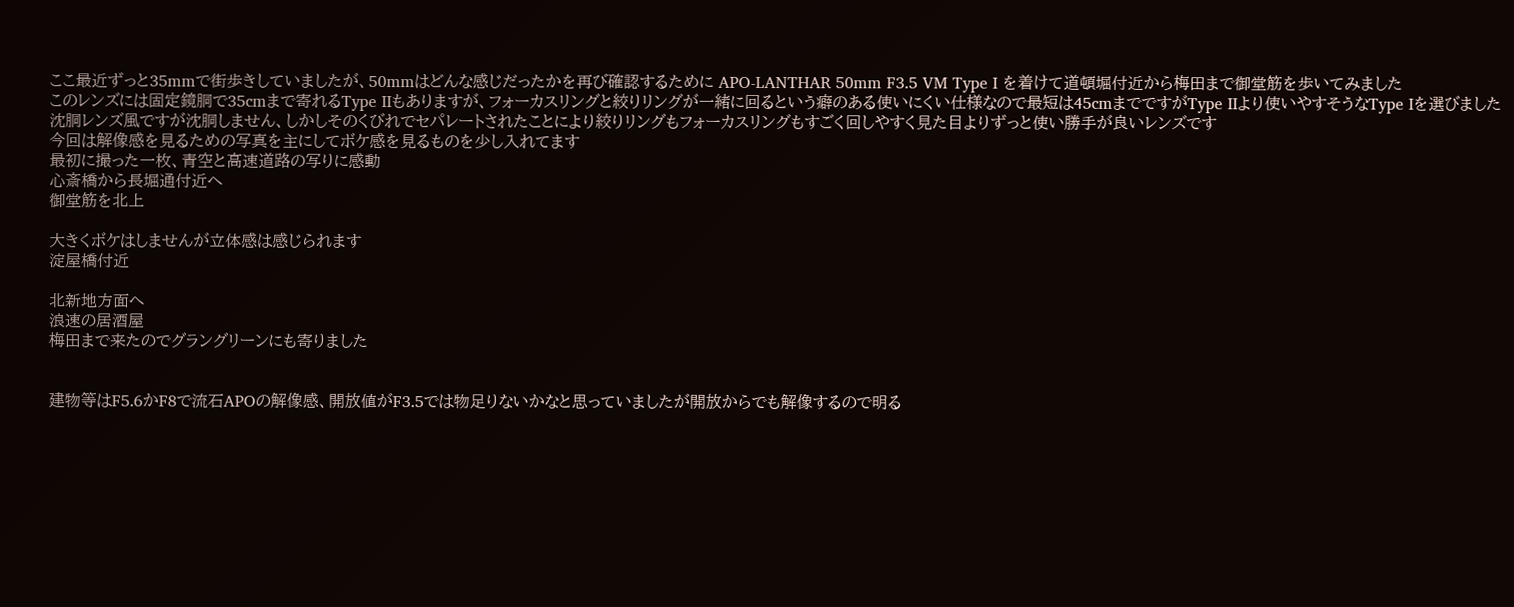ここ最近ずっと35mmで街歩きしていましたが、50mmはどんな感じだったかを再び確認するために APO-LANTHAR 50mm F3.5 VM Type I を着けて道頓堀付近から梅田まで御堂筋を歩いてみました
このレンズには固定鏡胴で35cmまで寄れるType IIもありますが、フォーカスリングと絞りリングが一緒に回るという癖のある使いにくい仕様なので最短は45cmまでですがType IIより使いやすそうなType Iを選びました
沈胴レンズ風ですが沈胴しません、しかしそのくびれでセパレートされたことにより絞りリングもフォーカスリングもすごく回しやすく見た目よりずっと使い勝手が良いレンズです
今回は解像感を見るための写真を主にしてボケ感を見るものを少し入れてます
最初に撮った一枚、青空と高速道路の写りに感動
心斎橋から長堀通付近へ
御堂筋を北上

大きくボケはしませんが立体感は感じられます
淀屋橋付近

北新地方面へ
浪速の居酒屋
梅田まで来たのでグラングリーンにも寄りました


建物等はF5.6かF8で流石APOの解像感、開放値がF3.5では物足りないかなと思っていましたが開放からでも解像するので明る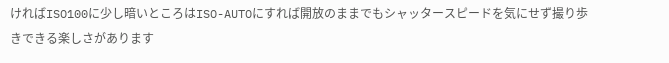ければISO100に少し暗いところはISO-AUTOにすれば開放のままでもシャッタースピードを気にせず撮り歩きできる楽しさがあります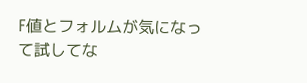F値とフォルムが気になって試してな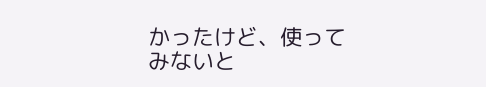かったけど、使ってみないと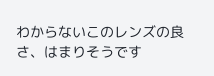わからないこのレンズの良さ、はまりそうです